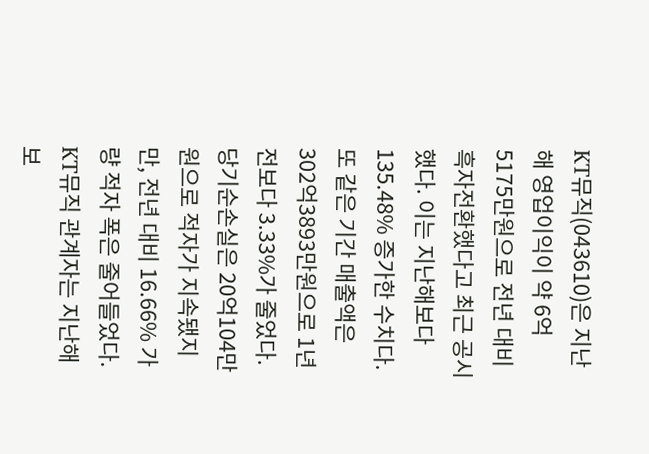KT뮤직(043610)은 지난해 영업이익이 약 6억5175만원으로 전년 대비 흑자전환했다고 최근 공시했다. 이는 지난해보다 135.48% 증가한 수치다. 또 같은 기간 매출액은 302억3893만원으로 1년 전보다 3.33%가 줄었다. 당기순손실은 20억104만원으로 적자가 지속됐지만, 전년 대비 16.66% 가량 적자 폭은 줄어들었다.
KT뮤직 관계자는 지난해보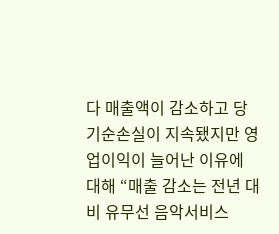다 매출액이 감소하고 당기순손실이 지속됐지만 영업이익이 늘어난 이유에 대해 “매출 감소는 전년 대비 유무선 음악서비스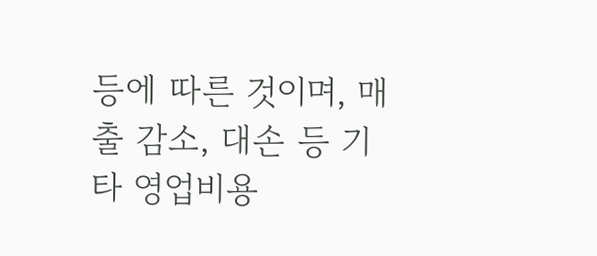등에 따른 것이며, 매출 감소, 대손 등 기타 영업비용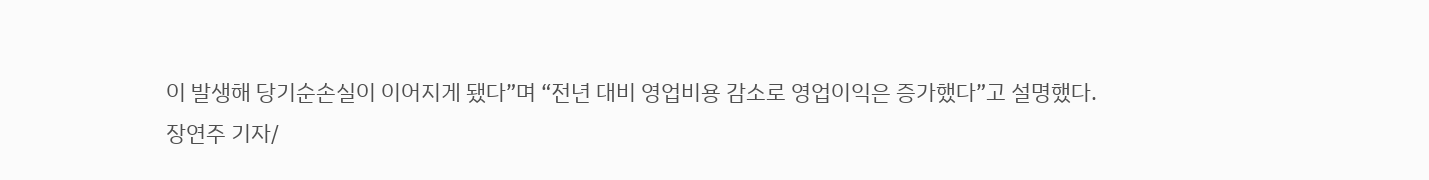이 발생해 당기순손실이 이어지게 됐다”며 “전년 대비 영업비용 감소로 영업이익은 증가했다”고 설명했다.
장연주 기자/